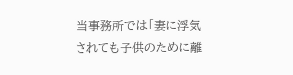当事務所では「妻に浮気されても子供のために離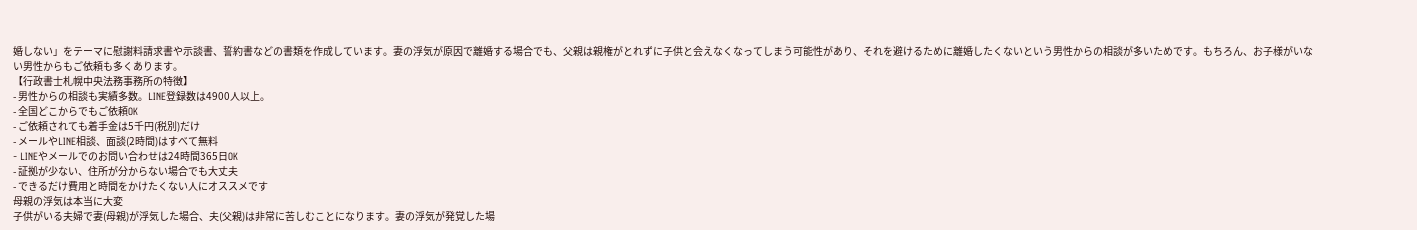婚しない」をテーマに慰謝料請求書や示談書、誓約書などの書類を作成しています。妻の浮気が原因で離婚する場合でも、父親は親権がとれずに子供と会えなくなってしまう可能性があり、それを避けるために離婚したくないという男性からの相談が多いためです。もちろん、お子様がいない男性からもご依頼も多くあります。
【行政書士札幌中央法務事務所の特徴】
- 男性からの相談も実績多数。LINE登録数は4900人以上。
- 全国どこからでもご依頼OK
- ご依頼されても着手金は5千円(税別)だけ
- メールやLINE相談、面談(2時間)はすべて無料
- LINEやメールでのお問い合わせは24時間365日OK
- 証拠が少ない、住所が分からない場合でも大丈夫
- できるだけ費用と時間をかけたくない人にオススメです
母親の浮気は本当に大変
子供がいる夫婦で妻(母親)が浮気した場合、夫(父親)は非常に苦しむことになります。妻の浮気が発覚した場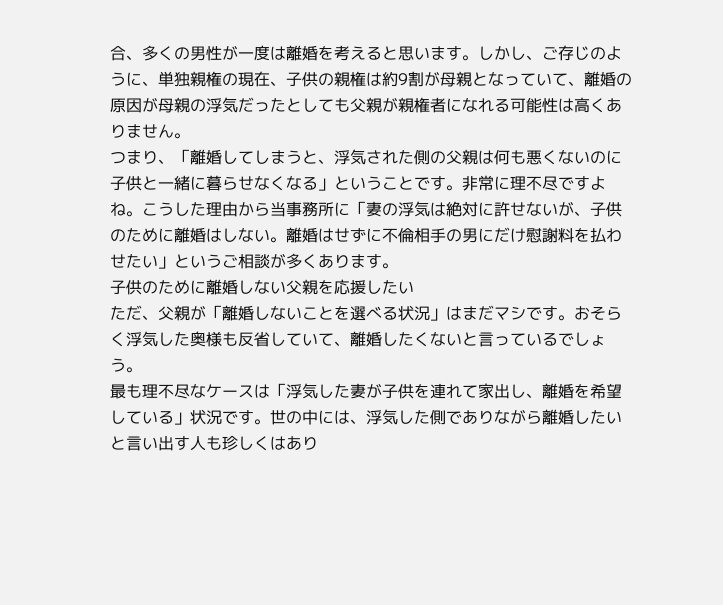合、多くの男性が一度は離婚を考えると思います。しかし、ご存じのように、単独親権の現在、子供の親権は約9割が母親となっていて、離婚の原因が母親の浮気だったとしても父親が親権者になれる可能性は高くありません。
つまり、「離婚してしまうと、浮気された側の父親は何も悪くないのに子供と一緒に暮らせなくなる」ということです。非常に理不尽ですよね。こうした理由から当事務所に「妻の浮気は絶対に許せないが、子供のために離婚はしない。離婚はせずに不倫相手の男にだけ慰謝料を払わせたい」というご相談が多くあります。
子供のために離婚しない父親を応援したい
ただ、父親が「離婚しないことを選べる状況」はまだマシです。おそらく浮気した奥様も反省していて、離婚したくないと言っているでしょう。
最も理不尽なケースは「浮気した妻が子供を連れて家出し、離婚を希望している」状況です。世の中には、浮気した側でありながら離婚したいと言い出す人も珍しくはあり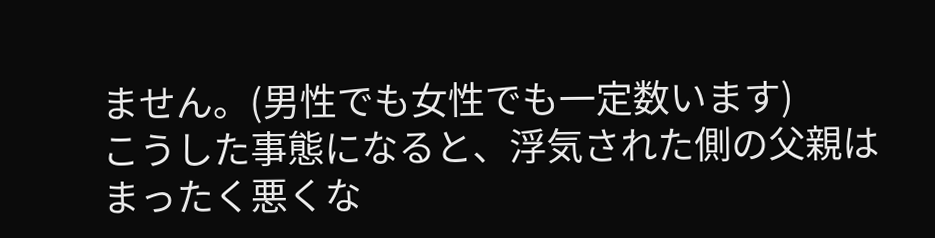ません。(男性でも女性でも一定数います)
こうした事態になると、浮気された側の父親はまったく悪くな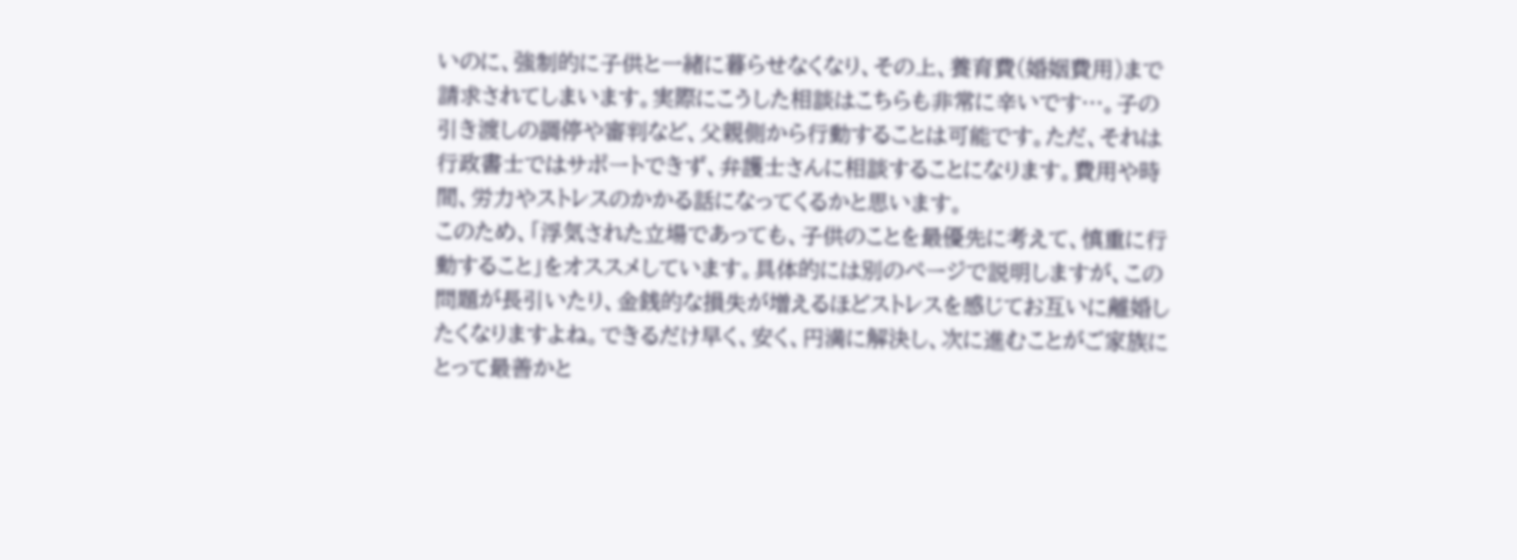いのに、強制的に子供と一緒に暮らせなくなり、その上、養育費(婚姻費用)まで請求されてしまいます。実際にこうした相談はこちらも非常に辛いです…。子の引き渡しの調停や審判など、父親側から行動することは可能です。ただ、それは行政書士ではサポートできず、弁護士さんに相談することになります。費用や時間、労力やストレスのかかる話になってくるかと思います。
このため、「浮気された立場であっても、子供のことを最優先に考えて、慎重に行動すること」をオススメしています。具体的には別のページで説明しますが、この問題が長引いたり、金銭的な損失が増えるほどストレスを感じてお互いに離婚したくなりますよね。できるだけ早く、安く、円満に解決し、次に進むことがご家族にとって最善かと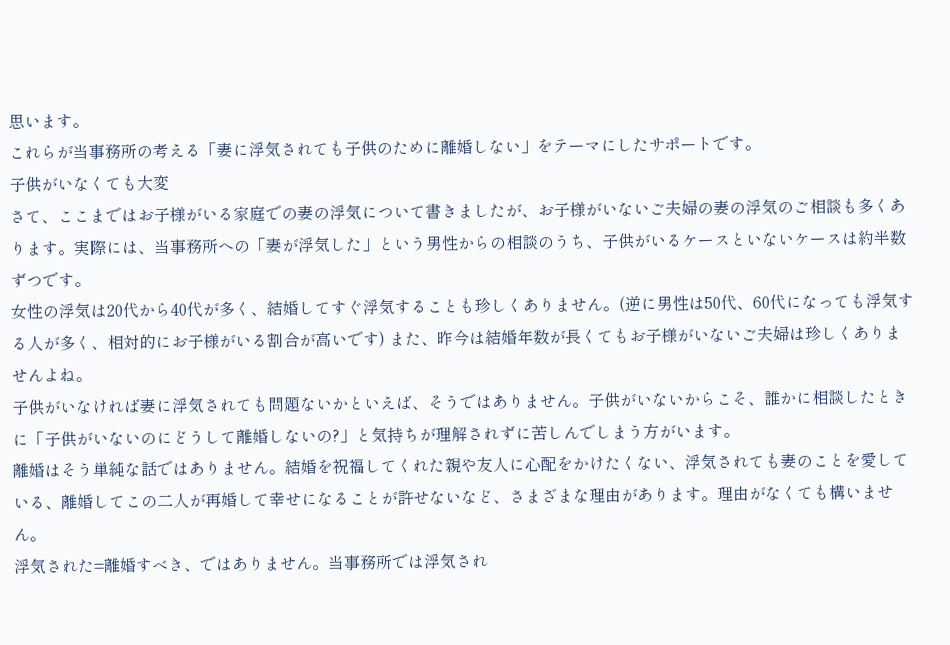思います。
これらが当事務所の考える「妻に浮気されても子供のために離婚しない」をテーマにしたサポートです。
子供がいなくても大変
さて、ここまではお子様がいる家庭での妻の浮気について書きましたが、お子様がいないご夫婦の妻の浮気のご相談も多くあります。実際には、当事務所への「妻が浮気した」という男性からの相談のうち、子供がいるケースといないケースは約半数ずつです。
女性の浮気は20代から40代が多く、結婚してすぐ浮気することも珍しくありません。(逆に男性は50代、60代になっても浮気する人が多く、相対的にお子様がいる割合が高いです) また、昨今は結婚年数が長くてもお子様がいないご夫婦は珍しくありませんよね。
子供がいなければ妻に浮気されても問題ないかといえば、そうではありません。子供がいないからこそ、誰かに相談したときに「子供がいないのにどうして離婚しないの?」と気持ちが理解されずに苦しんでしまう方がいます。
離婚はそう単純な話ではありません。結婚を祝福してくれた親や友人に心配をかけたくない、浮気されても妻のことを愛している、離婚してこの二人が再婚して幸せになることが許せないなど、さまざまな理由があります。理由がなくても構いません。
浮気された=離婚すべき、ではありません。当事務所では浮気され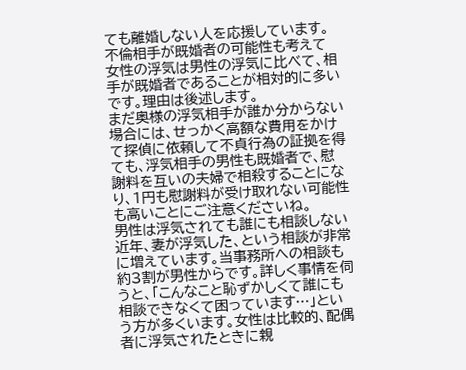ても離婚しない人を応援しています。
不倫相手が既婚者の可能性も考えて
女性の浮気は男性の浮気に比べて、相手が既婚者であることが相対的に多いです。理由は後述します。
まだ奥様の浮気相手が誰か分からない場合には、せっかく高額な費用をかけて探偵に依頼して不貞行為の証拠を得ても、浮気相手の男性も既婚者で、慰謝料を互いの夫婦で相殺することになり、1円も慰謝料が受け取れない可能性も高いことにご注意くださいね。
男性は浮気されても誰にも相談しない
近年、妻が浮気した、という相談が非常に増えています。当事務所への相談も約3割が男性からです。詳しく事情を伺うと、「こんなこと恥ずかしくて誰にも相談できなくて困っています…」という方が多くいます。女性は比較的、配偶者に浮気されたときに親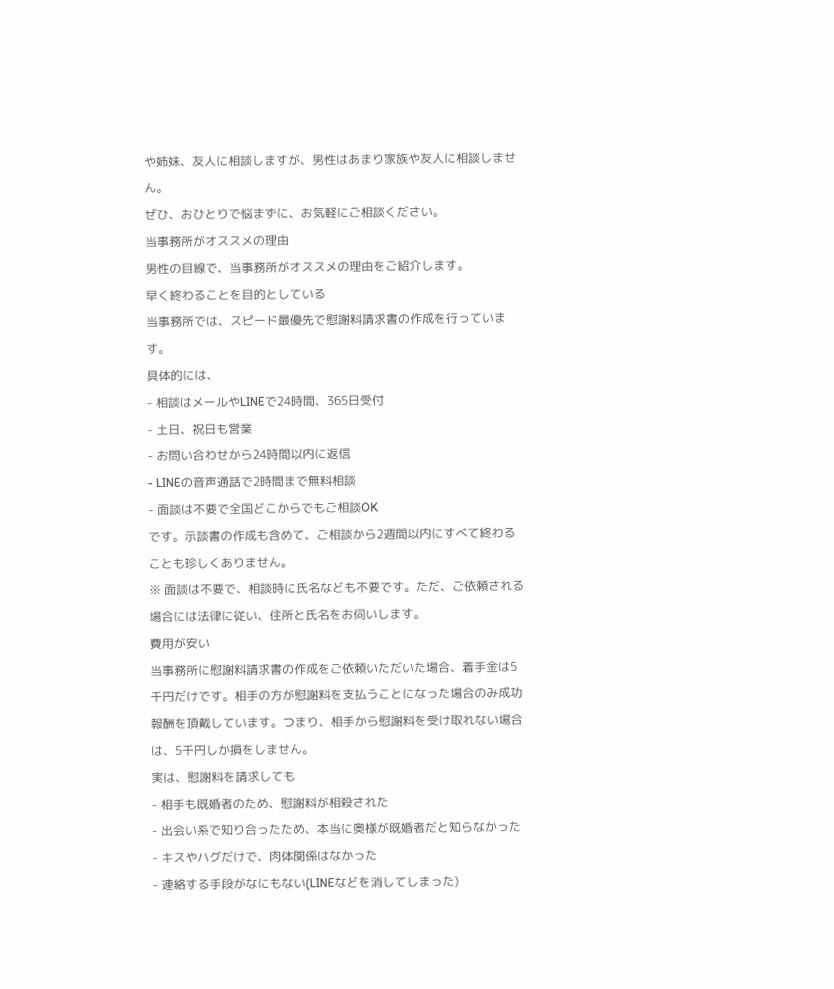や姉妹、友人に相談しますが、男性はあまり家族や友人に相談しません。
ぜひ、おひとりで悩まずに、お気軽にご相談ください。
当事務所がオススメの理由
男性の目線で、当事務所がオススメの理由をご紹介します。
早く終わることを目的としている
当事務所では、スピード最優先で慰謝料請求書の作成を行っています。
具体的には、
- 相談はメールやLINEで24時間、365日受付
- 土日、祝日も営業
- お問い合わせから24時間以内に返信
- LINEの音声通話で2時間まで無料相談
- 面談は不要で全国どこからでもご相談OK
です。示談書の作成も含めて、ご相談から2週間以内にすべて終わることも珍しくありません。
※ 面談は不要で、相談時に氏名なども不要です。ただ、ご依頼される場合には法律に従い、住所と氏名をお伺いします。
費用が安い
当事務所に慰謝料請求書の作成をご依頼いただいた場合、着手金は5千円だけです。相手の方が慰謝料を支払うことになった場合のみ成功報酬を頂戴しています。つまり、相手から慰謝料を受け取れない場合は、5千円しか損をしません。
実は、慰謝料を請求しても
- 相手も既婚者のため、慰謝料が相殺された
- 出会い系で知り合ったため、本当に奥様が既婚者だと知らなかった
- キスやハグだけで、肉体関係はなかった
- 連絡する手段がなにもない(LINEなどを消してしまった)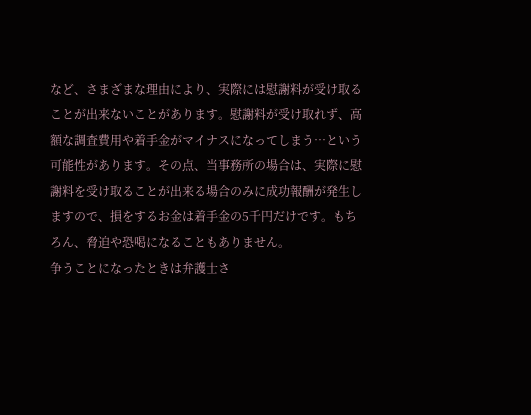など、さまざまな理由により、実際には慰謝料が受け取ることが出来ないことがあります。慰謝料が受け取れず、高額な調査費用や着手金がマイナスになってしまう…という可能性があります。その点、当事務所の場合は、実際に慰謝料を受け取ることが出来る場合のみに成功報酬が発生しますので、損をするお金は着手金の5千円だけです。もちろん、脅迫や恐喝になることもありません。
争うことになったときは弁護士さ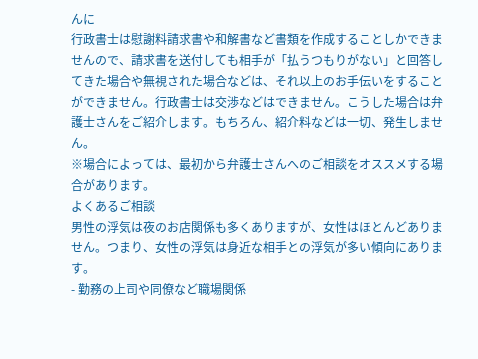んに
行政書士は慰謝料請求書や和解書など書類を作成することしかできませんので、請求書を送付しても相手が「払うつもりがない」と回答してきた場合や無視された場合などは、それ以上のお手伝いをすることができません。行政書士は交渉などはできません。こうした場合は弁護士さんをご紹介します。もちろん、紹介料などは一切、発生しません。
※場合によっては、最初から弁護士さんへのご相談をオススメする場合があります。
よくあるご相談
男性の浮気は夜のお店関係も多くありますが、女性はほとんどありません。つまり、女性の浮気は身近な相手との浮気が多い傾向にあります。
- 勤務の上司や同僚など職場関係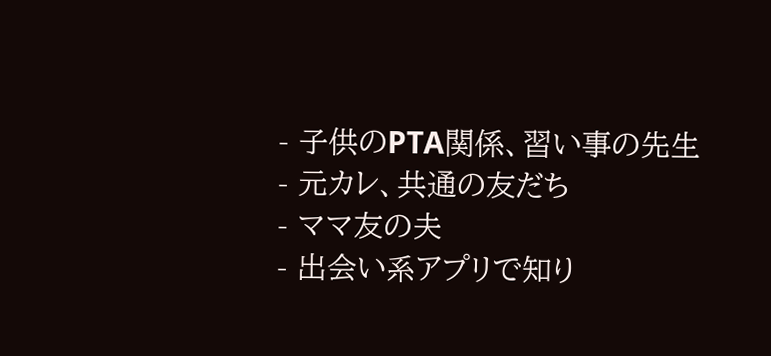- 子供のPTA関係、習い事の先生
- 元カレ、共通の友だち
- ママ友の夫
- 出会い系アプリで知り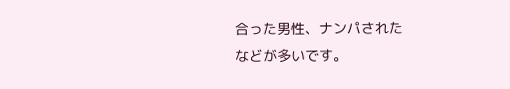合った男性、ナンパされた
などが多いです。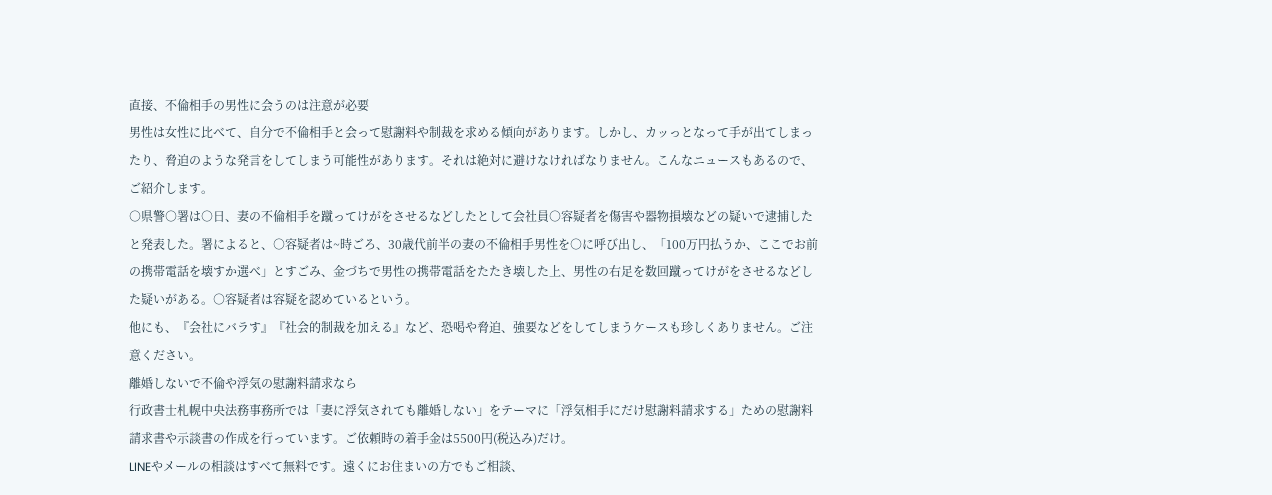直接、不倫相手の男性に会うのは注意が必要
男性は女性に比べて、自分で不倫相手と会って慰謝料や制裁を求める傾向があります。しかし、カッっとなって手が出てしまったり、脅迫のような発言をしてしまう可能性があります。それは絶対に避けなければなりません。こんなニュースもあるので、ご紹介します。
○県警○署は○日、妻の不倫相手を蹴ってけがをさせるなどしたとして会社員○容疑者を傷害や器物損壊などの疑いで逮捕したと発表した。署によると、○容疑者は~時ごろ、30歳代前半の妻の不倫相手男性を○に呼び出し、「100万円払うか、ここでお前の携帯電話を壊すか選べ」とすごみ、金づちで男性の携帯電話をたたき壊した上、男性の右足を数回蹴ってけがをさせるなどした疑いがある。○容疑者は容疑を認めているという。
他にも、『会社にバラす』『社会的制裁を加える』など、恐喝や脅迫、強要などをしてしまうケースも珍しくありません。ご注意ください。
離婚しないで不倫や浮気の慰謝料請求なら
行政書士札幌中央法務事務所では「妻に浮気されても離婚しない」をテーマに「浮気相手にだけ慰謝料請求する」ための慰謝料請求書や示談書の作成を行っています。ご依頼時の着手金は5500円(税込み)だけ。
LINEやメールの相談はすべて無料です。遠くにお住まいの方でもご相談、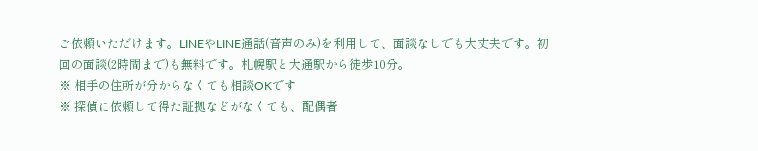ご依頼いただけます。LINEやLINE通話(音声のみ)を利用して、面談なしでも大丈夫です。初回の面談(2時間まで)も無料です。札幌駅と大通駅から徒歩10分。
※ 相手の住所が分からなくても相談OKです
※ 探偵に依頼して得た証拠などがなくても、配偶者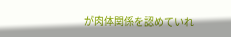が肉体関係を認めていれ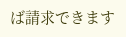ば請求できます